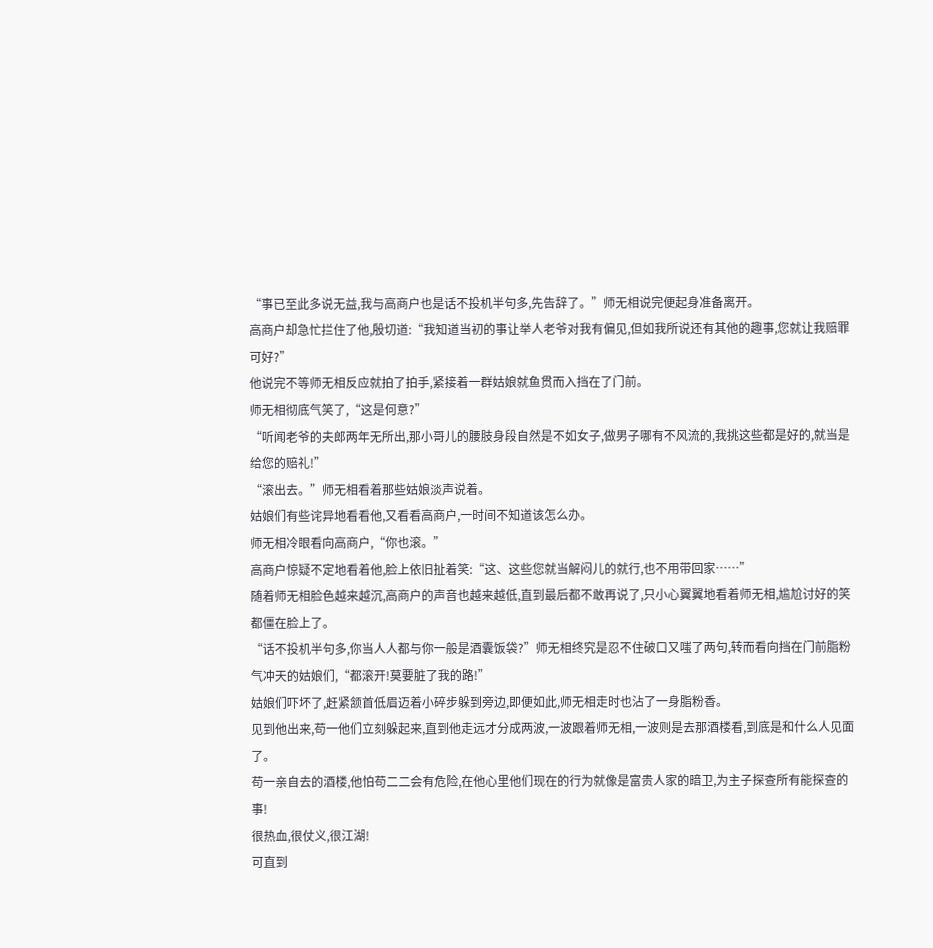“事已至此多说无益,我与高商户也是话不投机半句多,先告辞了。”师无相说完便起身准备离开。
高商户却急忙拦住了他,殷切道:“我知道当初的事让举人老爷对我有偏见,但如我所说还有其他的趣事,您就让我赔罪可好?”
他说完不等师无相反应就拍了拍手,紧接着一群姑娘就鱼贯而入挡在了门前。
师无相彻底气笑了,“这是何意?”
“听闻老爷的夫郎两年无所出,那小哥儿的腰肢身段自然是不如女子,做男子哪有不风流的,我挑这些都是好的,就当是给您的赔礼!”
“滚出去。”师无相看着那些姑娘淡声说着。
姑娘们有些诧异地看看他,又看看高商户,一时间不知道该怎么办。
师无相冷眼看向高商户,“你也滚。”
高商户惊疑不定地看着他,脸上依旧扯着笑:“这、这些您就当解闷儿的就行,也不用带回家……”
随着师无相脸色越来越沉,高商户的声音也越来越低,直到最后都不敢再说了,只小心翼翼地看着师无相,尴尬讨好的笑都僵在脸上了。
“话不投机半句多,你当人人都与你一般是酒囊饭袋?”师无相终究是忍不住破口又嗤了两句,转而看向挡在门前脂粉气冲天的姑娘们,“都滚开!莫要脏了我的路!”
姑娘们吓坏了,赶紧颔首低眉迈着小碎步躲到旁边,即便如此,师无相走时也沾了一身脂粉香。
见到他出来,苟一他们立刻躲起来,直到他走远才分成两波,一波跟着师无相,一波则是去那酒楼看,到底是和什么人见面了。
苟一亲自去的酒楼,他怕苟二二会有危险,在他心里他们现在的行为就像是富贵人家的暗卫,为主子探查所有能探查的事!
很热血,很仗义,很江湖!
可直到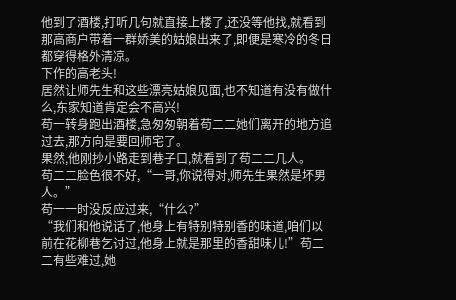他到了酒楼,打听几句就直接上楼了,还没等他找,就看到那高商户带着一群娇美的姑娘出来了,即便是寒冷的冬日都穿得格外清凉。
下作的高老头!
居然让师先生和这些漂亮姑娘见面,也不知道有没有做什么,东家知道肯定会不高兴!
苟一转身跑出酒楼,急匆匆朝着苟二二她们离开的地方追过去,那方向是要回师宅了。
果然,他刚抄小路走到巷子口,就看到了苟二二几人。
苟二二脸色很不好,“一哥,你说得对,师先生果然是坏男人。”
苟一一时没反应过来,“什么?”
“我们和他说话了,他身上有特别特别香的味道,咱们以前在花柳巷乞讨过,他身上就是那里的香甜味儿!”苟二二有些难过,她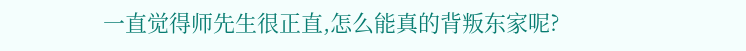一直觉得师先生很正直,怎么能真的背叛东家呢?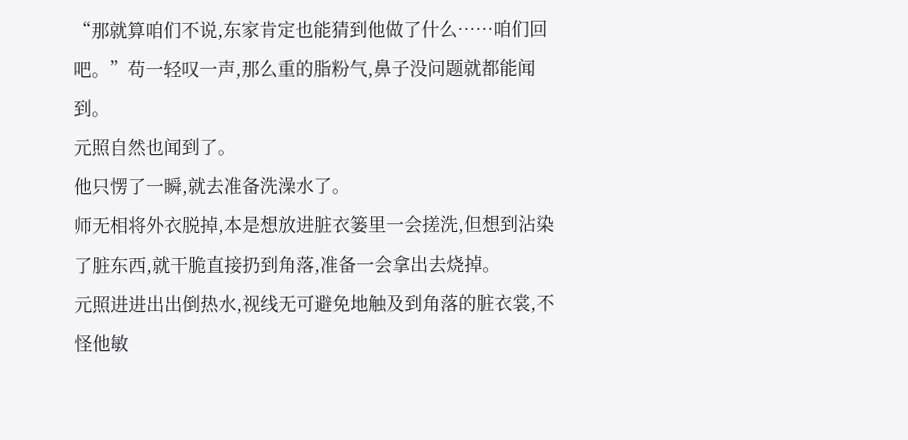“那就算咱们不说,东家肯定也能猜到他做了什么……咱们回吧。”苟一轻叹一声,那么重的脂粉气,鼻子没问题就都能闻到。
元照自然也闻到了。
他只愣了一瞬,就去准备洗澡水了。
师无相将外衣脱掉,本是想放进脏衣篓里一会搓洗,但想到沾染了脏东西,就干脆直接扔到角落,准备一会拿出去烧掉。
元照进进出出倒热水,视线无可避免地触及到角落的脏衣裳,不怪他敏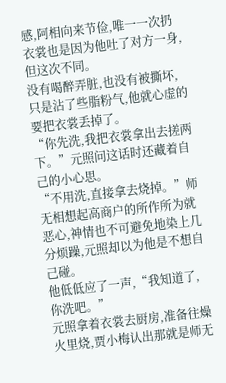感,阿相向来节俭,唯一一次扔衣裳也是因为他吐了对方一身,但这次不同。
没有喝醉弄脏,也没有被撕坏,只是沾了些脂粉气,他就心虚的要把衣裳丢掉了。
“你先洗,我把衣裳拿出去搓两下。”元照问这话时还藏着自己的小心思。
“不用洗,直接拿去烧掉。”师无相想起高商户的所作所为就恶心,神情也不可避免地染上几分烦躁,元照却以为他是不想自己碰。
他低低应了一声,“我知道了,你洗吧。”
元照拿着衣裳去厨房,准备往燥火里烧,贾小梅认出那就是师无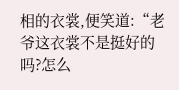相的衣裳,便笑道:“老爷这衣裳不是挺好的吗?怎么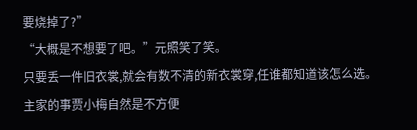要烧掉了?”
“大概是不想要了吧。”元照笑了笑。
只要丢一件旧衣裳,就会有数不清的新衣裳穿,任谁都知道该怎么选。
主家的事贾小梅自然是不方便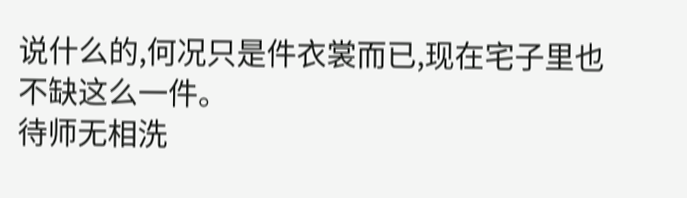说什么的,何况只是件衣裳而已,现在宅子里也不缺这么一件。
待师无相洗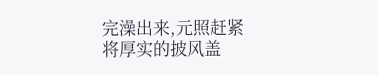完澡出来,元照赶紧将厚实的披风盖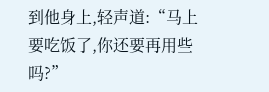到他身上,轻声道:“马上要吃饭了,你还要再用些吗?”